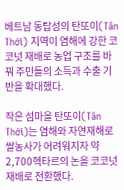베트남 동탑성의 탄또이(Tân Thới) 지역이 염해에 강한 코코넛 재배로 농업 구조를 바꿔 주민들의 소득과 수출 기반을 확대했다.

작은 섬마을 탄또이(Tân Thới)는 염해와 자연재해로 쌀농사가 어려워지자 약 2,700헥타르의 논을 코코넛 재배로 전환했다.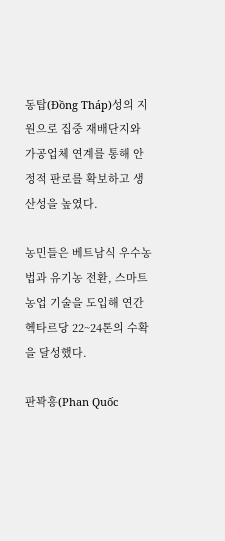동탑(Đồng Tháp)성의 지원으로 집중 재배단지와 가공업체 연계를 통해 안정적 판로를 확보하고 생산성을 높였다.

농민들은 베트남식 우수농법과 유기농 전환, 스마트농업 기술을 도입해 연간 헥타르당 22~24톤의 수확을 달성했다.

판꽉흥(Phan Quốc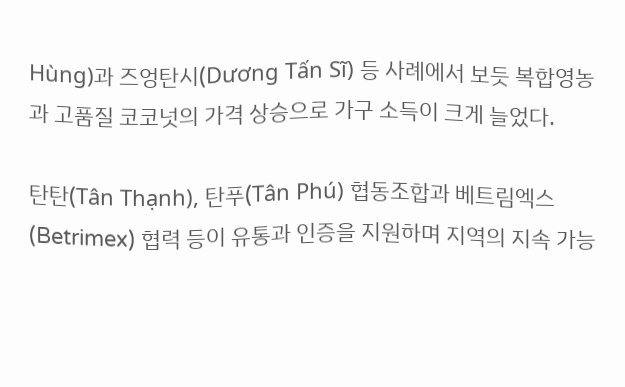Hùng)과 즈엉탄시(Dương Tấn Sĩ) 등 사례에서 보듯 복합영농과 고품질 코코넛의 가격 상승으로 가구 소득이 크게 늘었다.

탄탄(Tân Thạnh), 탄푸(Tân Phú) 협동조합과 베트림엑스(Betrimex) 협력 등이 유통과 인증을 지원하며 지역의 지속 가능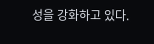성을 강화하고 있다.